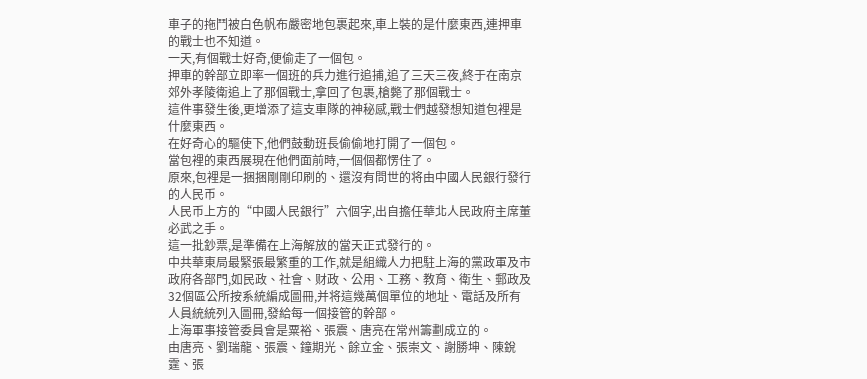車子的拖鬥被白色帆布嚴密地包裹起來,車上裝的是什麼東西,連押車的戰士也不知道。
一天,有個戰士好奇,便偷走了一個包。
押車的幹部立即率一個班的兵力進行追捕,追了三天三夜,終于在南京郊外孝陵衛追上了那個戰士,拿回了包裹,槍斃了那個戰士。
這件事發生後,更增添了這支車隊的神秘感,戰士們越發想知道包裡是什麼東西。
在好奇心的驅使下,他們鼓動班長偷偷地打開了一個包。
當包裡的東西展現在他們面前時,一個個都愣住了。
原來,包裡是一捆捆剛剛印刷的、還沒有問世的将由中國人民銀行發行的人民币。
人民币上方的“中國人民銀行”六個字,出自擔任華北人民政府主席董必武之手。
這一批鈔票,是準備在上海解放的當天正式發行的。
中共華東局最緊張最繁重的工作,就是組織人力把駐上海的黨政軍及市政府各部門,如民政、社會、财政、公用、工務、教育、衛生、郵政及32個區公所按系統編成圖冊,并将這幾萬個單位的地址、電話及所有人員統統列入圖冊,發給每一個接管的幹部。
上海軍事接管委員會是粟裕、張震、唐亮在常州籌劃成立的。
由唐亮、劉瑞龍、張震、鐘期光、餘立金、張崇文、謝勝坤、陳銳霆、張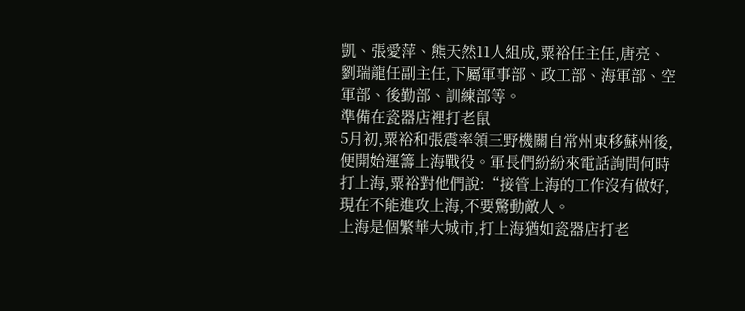凱、張愛萍、熊天然11人組成,粟裕任主任,唐亮、劉瑞龍任副主任,下屬軍事部、政工部、海軍部、空軍部、後勤部、訓練部等。
準備在瓷器店裡打老鼠
5月初,粟裕和張震率領三野機關自常州東移蘇州後,便開始運籌上海戰役。軍長們紛紛來電話詢問何時打上海,粟裕對他們說:“接管上海的工作沒有做好,現在不能進攻上海,不要驚動敵人。
上海是個繁華大城市,打上海猶如瓷器店打老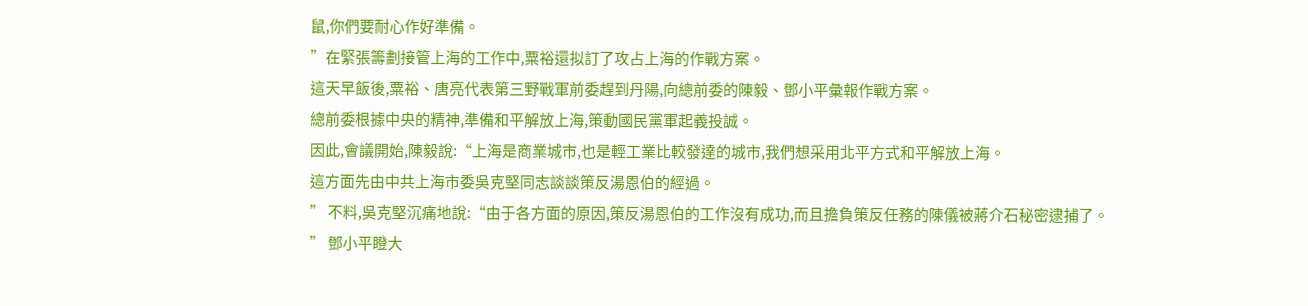鼠,你們要耐心作好準備。
”在緊張籌劃接管上海的工作中,粟裕還拟訂了攻占上海的作戰方案。
這天早飯後,粟裕、唐亮代表第三野戰軍前委趕到丹陽,向總前委的陳毅、鄧小平彙報作戰方案。
總前委根據中央的精神,準備和平解放上海,策動國民黨軍起義投誠。
因此,會議開始,陳毅說:“上海是商業城市,也是輕工業比較發達的城市,我們想采用北平方式和平解放上海。
這方面先由中共上海市委吳克堅同志談談策反湯恩伯的經過。
” 不料,吳克堅沉痛地說:“由于各方面的原因,策反湯恩伯的工作沒有成功,而且擔負策反任務的陳儀被蔣介石秘密逮捕了。
” 鄧小平瞪大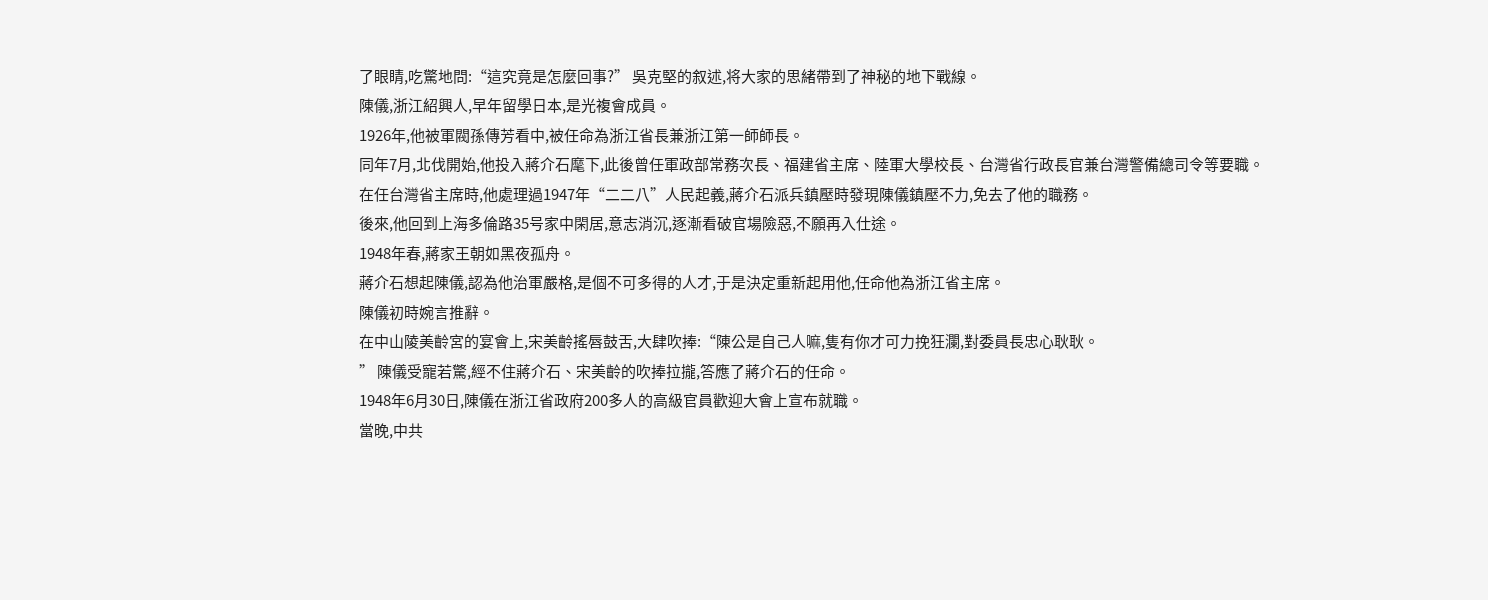了眼睛,吃驚地問:“這究竟是怎麼回事?” 吳克堅的叙述,将大家的思緒帶到了神秘的地下戰線。
陳儀,浙江紹興人,早年留學日本,是光複會成員。
1926年,他被軍閥孫傳芳看中,被任命為浙江省長兼浙江第一師師長。
同年7月,北伐開始,他投入蔣介石麾下,此後曾任軍政部常務次長、福建省主席、陸軍大學校長、台灣省行政長官兼台灣警備總司令等要職。
在任台灣省主席時,他處理過1947年“二二八”人民起義,蔣介石派兵鎮壓時發現陳儀鎮壓不力,免去了他的職務。
後來,他回到上海多倫路35号家中閑居,意志消沉,逐漸看破官場險惡,不願再入仕途。
1948年春,蔣家王朝如黑夜孤舟。
蔣介石想起陳儀,認為他治軍嚴格,是個不可多得的人才,于是決定重新起用他,任命他為浙江省主席。
陳儀初時婉言推辭。
在中山陵美齡宮的宴會上,宋美齡搖唇鼓舌,大肆吹捧:“陳公是自己人嘛,隻有你才可力挽狂瀾,對委員長忠心耿耿。
” 陳儀受寵若驚,經不住蔣介石、宋美齡的吹捧拉攏,答應了蔣介石的任命。
1948年6月30日,陳儀在浙江省政府200多人的高級官員歡迎大會上宣布就職。
當晚,中共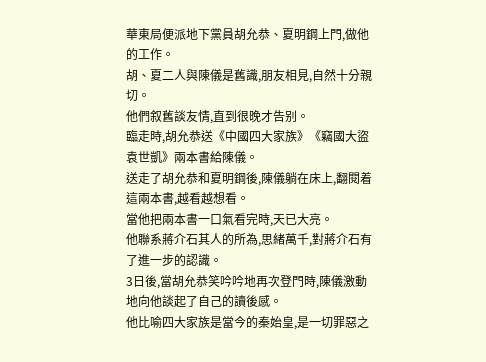華東局便派地下黨員胡允恭、夏明鋼上門,做他的工作。
胡、夏二人與陳儀是舊識,朋友相見,自然十分親切。
他們叙舊談友情,直到很晚才告别。
臨走時,胡允恭送《中國四大家族》《竊國大盜袁世凱》兩本書給陳儀。
送走了胡允恭和夏明鋼後,陳儀躺在床上,翻閱着這兩本書,越看越想看。
當他把兩本書一口氣看完時,天已大亮。
他聯系蔣介石其人的所為,思緒萬千,對蔣介石有了進一步的認識。
3日後,當胡允恭笑吟吟地再次登門時,陳儀激動地向他談起了自己的讀後感。
他比喻四大家族是當今的秦始皇,是一切罪惡之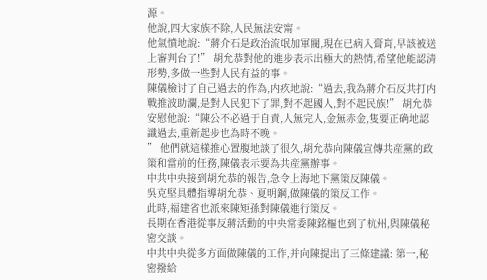源。
他說,四大家族不除,人民無法安甯。
他氣憤地說:“蔣介石是政治流氓加軍閥,現在已病入膏肓,早該被送上審判台了!” 胡允恭對他的進步表示出極大的熱情,希望他能認清形勢,多做一些對人民有益的事。
陳儀檢讨了自己過去的作為,内疚地說:“過去,我為蔣介石反共打内戰推波助瀾,是對人民犯下了罪,對不起國人,對不起民族!” 胡允恭安慰他說:“陳公不必過于自責,人無完人,金無赤金,隻要正确地認識過去,重新起步也為時不晚。
” 他們就這樣推心置腹地談了很久,胡允恭向陳儀宣傳共産黨的政策和當前的任務,陳儀表示要為共産黨辦事。
中共中央接到胡允恭的報告,急令上海地下黨策反陳儀。
吳克堅具體指導胡允恭、夏明鋼,做陳儀的策反工作。
此時,福建省也派來陳矩孫對陳儀進行策反。
長期在香港從事反蔣活動的中央常委陳銘樞也到了杭州,與陳儀秘密交談。
中共中央從多方面做陳儀的工作,并向陳提出了三條建議: 第一,秘密撥給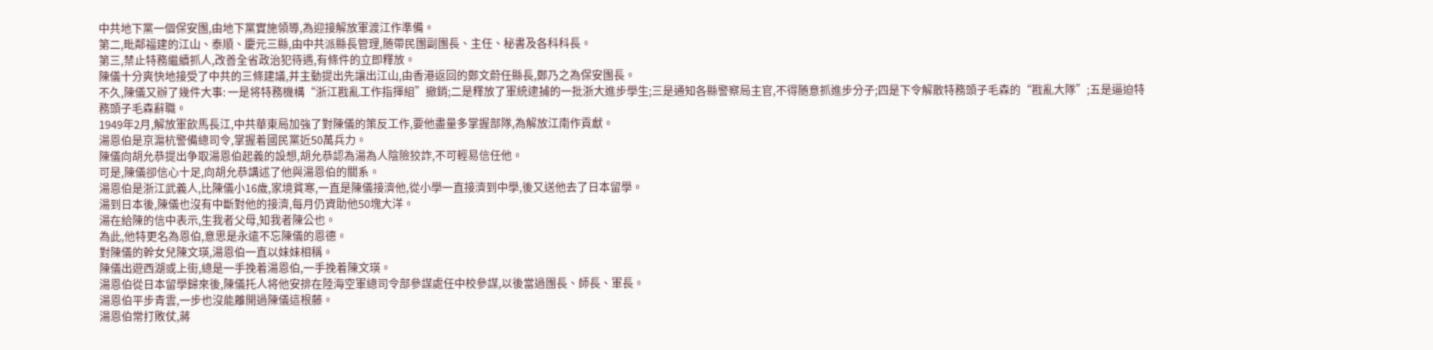中共地下黨一個保安團,由地下黨實施領導,為迎接解放軍渡江作準備。
第二,毗鄰福建的江山、泰順、慶元三縣,由中共派縣長管理,随帶民團副團長、主任、秘書及各科科長。
第三,禁止特務繼續抓人,改善全省政治犯待遇,有條件的立即釋放。
陳儀十分爽快地接受了中共的三條建議,并主動提出先讓出江山,由香港返回的鄭文蔚任縣長,鄭乃之為保安團長。
不久,陳儀又辦了幾件大事: 一是将特務機構“浙江戡亂工作指揮組”撤銷;二是釋放了軍統逮捕的一批浙大進步學生;三是通知各縣警察局主官,不得随意抓進步分子;四是下令解散特務頭子毛森的“戡亂大隊”;五是逼迫特務頭子毛森辭職。
1949年2月,解放軍飲馬長江,中共華東局加強了對陳儀的策反工作,要他盡量多掌握部隊,為解放江南作貢獻。
湯恩伯是京滬杭警備總司令,掌握着國民黨近50萬兵力。
陳儀向胡允恭提出争取湯恩伯起義的設想,胡允恭認為湯為人陰險狡詐,不可輕易信任他。
可是,陳儀卻信心十足,向胡允恭講述了他與湯恩伯的關系。
湯恩伯是浙江武義人,比陳儀小16歲,家境貧寒,一直是陳儀接濟他,從小學一直接濟到中學,後又送他去了日本留學。
湯到日本後,陳儀也沒有中斷對他的接濟,每月仍資助他50塊大洋。
湯在給陳的信中表示,生我者父母,知我者陳公也。
為此,他特更名為恩伯,意思是永遠不忘陳儀的恩德。
對陳儀的幹女兒陳文瑛,湯恩伯一直以妹妹相稱。
陳儀出遊西湖或上街,總是一手挽着湯恩伯,一手挽着陳文瑛。
湯恩伯從日本留學歸來後,陳儀托人将他安排在陸海空軍總司令部參謀處任中校參謀,以後當過團長、師長、軍長。
湯恩伯平步青雲,一步也沒能離開過陳儀這根藤。
湯恩伯常打敗仗,蔣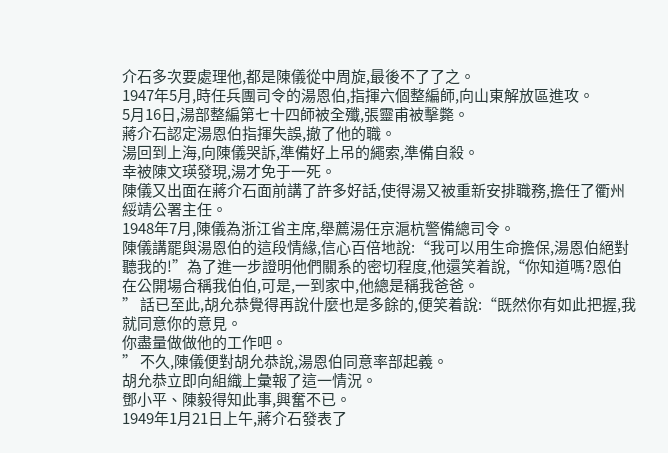介石多次要處理他,都是陳儀從中周旋,最後不了了之。
1947年5月,時任兵團司令的湯恩伯,指揮六個整編師,向山東解放區進攻。
5月16日,湯部整編第七十四師被全殲,張靈甫被擊斃。
蔣介石認定湯恩伯指揮失誤,撤了他的職。
湯回到上海,向陳儀哭訴,準備好上吊的繩索,準備自殺。
幸被陳文瑛發現,湯才免于一死。
陳儀又出面在蔣介石面前講了許多好話,使得湯又被重新安排職務,擔任了衢州綏靖公署主任。
1948年7月,陳儀為浙江省主席,舉薦湯任京滬杭警備總司令。
陳儀講罷與湯恩伯的這段情緣,信心百倍地說:“我可以用生命擔保,湯恩伯絕對聽我的!”為了進一步證明他們關系的密切程度,他還笑着說,“你知道嗎?恩伯在公開場合稱我伯伯,可是,一到家中,他總是稱我爸爸。
” 話已至此,胡允恭覺得再說什麼也是多餘的,便笑着說:“既然你有如此把握,我就同意你的意見。
你盡量做做他的工作吧。
” 不久,陳儀便對胡允恭說,湯恩伯同意率部起義。
胡允恭立即向組織上彙報了這一情況。
鄧小平、陳毅得知此事,興奮不已。
1949年1月21日上午,蔣介石發表了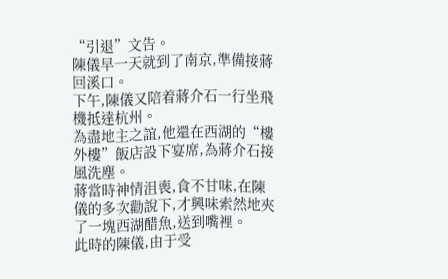“引退”文告。
陳儀早一天就到了南京,準備接蔣回溪口。
下午,陳儀又陪着蔣介石一行坐飛機抵達杭州。
為盡地主之誼,他還在西湖的“樓外樓”飯店設下宴席,為蔣介石接風洗塵。
蔣當時神情沮喪,食不甘味,在陳儀的多次勸說下,才興味索然地夾了一塊西湖醋魚,送到嘴裡。
此時的陳儀,由于受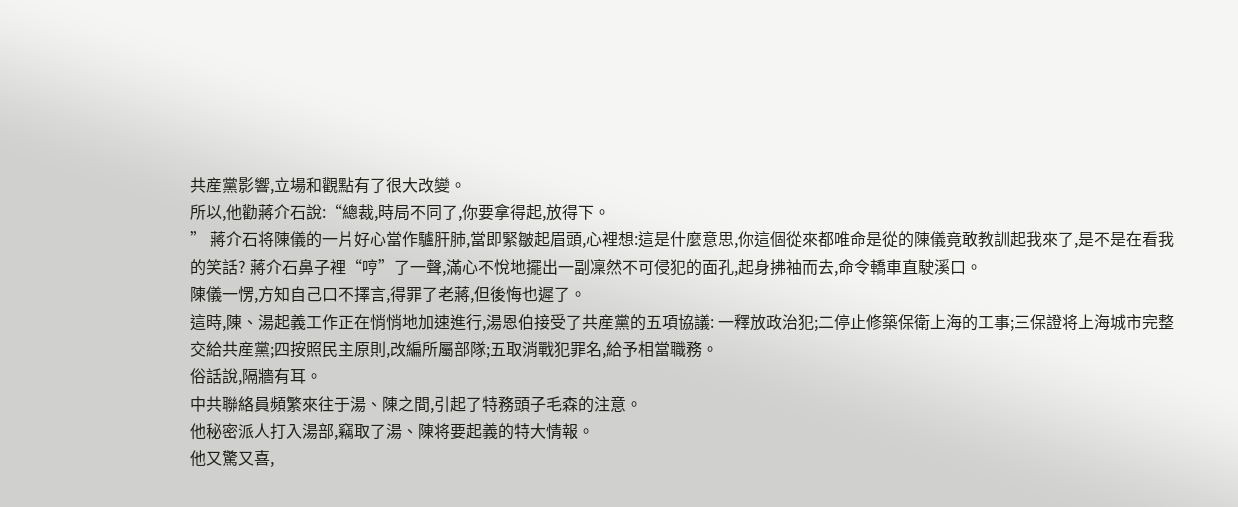共産黨影響,立場和觀點有了很大改變。
所以,他勸蔣介石說:“總裁,時局不同了,你要拿得起,放得下。
” 蔣介石将陳儀的一片好心當作驢肝肺,當即緊皺起眉頭,心裡想:這是什麼意思,你這個從來都唯命是從的陳儀竟敢教訓起我來了,是不是在看我的笑話? 蔣介石鼻子裡“哼”了一聲,滿心不悅地擺出一副凜然不可侵犯的面孔,起身拂袖而去,命令轎車直駛溪口。
陳儀一愣,方知自己口不擇言,得罪了老蔣,但後悔也遲了。
這時,陳、湯起義工作正在悄悄地加速進行,湯恩伯接受了共産黨的五項協議: 一釋放政治犯;二停止修築保衛上海的工事;三保證将上海城市完整交給共産黨;四按照民主原則,改編所屬部隊;五取消戰犯罪名,給予相當職務。
俗話說,隔牆有耳。
中共聯絡員頻繁來往于湯、陳之間,引起了特務頭子毛森的注意。
他秘密派人打入湯部,竊取了湯、陳将要起義的特大情報。
他又驚又喜,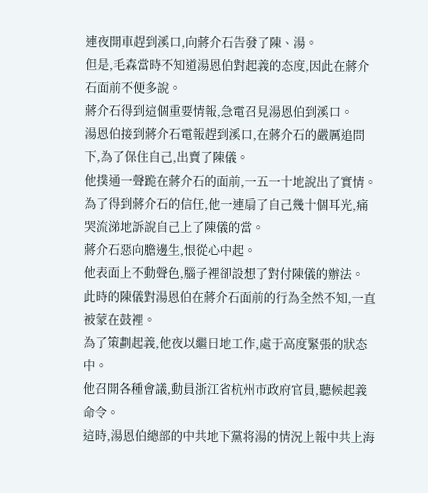連夜開車趕到溪口,向蔣介石告發了陳、湯。
但是,毛森當時不知道湯恩伯對起義的态度,因此在蔣介石面前不便多說。
蔣介石得到這個重要情報,急電召見湯恩伯到溪口。
湯恩伯接到蔣介石電報趕到溪口,在蔣介石的嚴厲追問下,為了保住自己,出賣了陳儀。
他撲通一聲跪在蔣介石的面前,一五一十地說出了實情。
為了得到蔣介石的信任,他一連扇了自己幾十個耳光,痛哭流涕地訴說自己上了陳儀的當。
蔣介石惡向膽邊生,恨從心中起。
他表面上不動聲色,腦子裡卻設想了對付陳儀的辦法。
此時的陳儀對湯恩伯在蔣介石面前的行為全然不知,一直被蒙在鼓裡。
為了策劃起義,他夜以繼日地工作,處于高度緊張的狀态中。
他召開各種會議,動員浙江省杭州市政府官員,聽候起義命令。
這時,湯恩伯總部的中共地下黨将湯的情況上報中共上海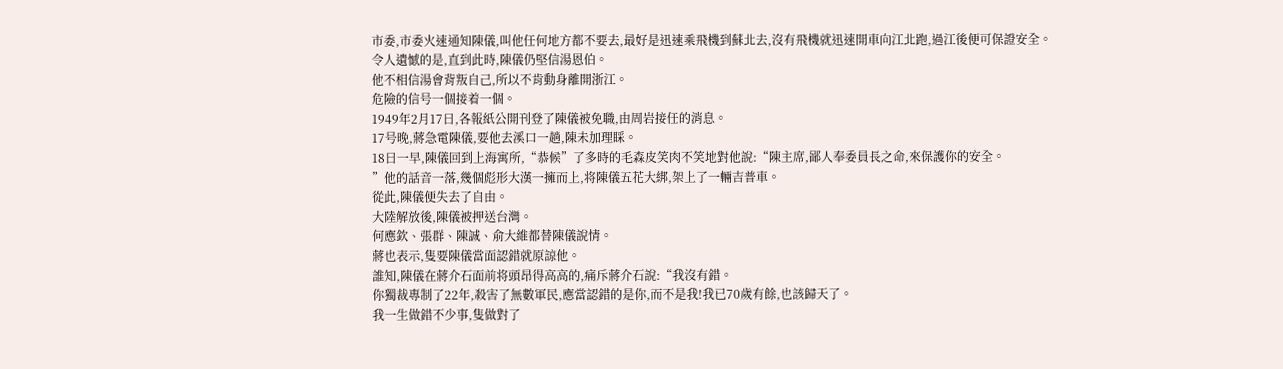市委,市委火速通知陳儀,叫他任何地方都不要去,最好是迅速乘飛機到蘇北去,沒有飛機就迅速開車向江北跑,過江後便可保證安全。
令人遺憾的是,直到此時,陳儀仍堅信湯恩伯。
他不相信湯會背叛自己,所以不肯動身離開浙江。
危險的信号一個接着一個。
1949年2月17日,各報紙公開刊登了陳儀被免職,由周岩接任的消息。
17号晚,蔣急電陳儀,要他去溪口一趟,陳未加理睬。
18日一早,陳儀回到上海寓所,“恭候”了多時的毛森皮笑肉不笑地對他說:“陳主席,鄙人奉委員長之命,來保護你的安全。
”他的話音一落,幾個彪形大漢一擁而上,将陳儀五花大綁,架上了一輛吉普車。
從此,陳儀便失去了自由。
大陸解放後,陳儀被押送台灣。
何應欽、張群、陳誠、俞大維都替陳儀說情。
蔣也表示,隻要陳儀當面認錯就原諒他。
誰知,陳儀在蔣介石面前将頭昂得高高的,痛斥蔣介石說:“我沒有錯。
你獨裁專制了22年,殺害了無數軍民,應當認錯的是你,而不是我!我已70歲有餘,也該歸天了。
我一生做錯不少事,隻做對了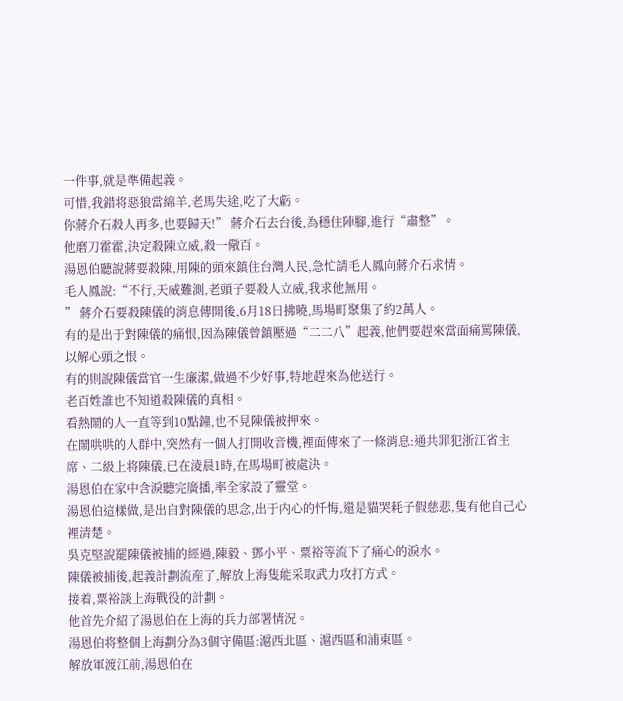一件事,就是準備起義。
可惜,我錯将惡狼當綿羊,老馬失途,吃了大虧。
你蔣介石殺人再多,也要歸天!” 蔣介石去台後,為穩住陣腳,進行“肅整”。
他磨刀霍霍,決定殺陳立威,殺一儆百。
湯恩伯聽說蔣要殺陳,用陳的頭來鎮住台灣人民,急忙請毛人鳳向蔣介石求情。
毛人鳳說:“不行,天威難測,老頭子要殺人立威,我求他無用。
” 蔣介石要殺陳儀的消息傳開後,6月18日拂曉,馬場町聚集了約2萬人。
有的是出于對陳儀的痛恨,因為陳儀曾鎮壓過“二二八”起義,他們要趕來當面痛罵陳儀,以解心頭之恨。
有的則說陳儀當官一生廉潔,做過不少好事,特地趕來為他送行。
老百姓誰也不知道殺陳儀的真相。
看熱鬧的人一直等到10點鐘,也不見陳儀被押來。
在鬧哄哄的人群中,突然有一個人打開收音機,裡面傳來了一條消息:通共罪犯浙江省主席、二級上将陳儀,已在淩晨1時,在馬場町被處決。
湯恩伯在家中含淚聽完廣播,率全家設了靈堂。
湯恩伯這樣做,是出自對陳儀的思念,出于内心的忏悔,還是貓哭耗子假慈悲,隻有他自己心裡清楚。
吳克堅說罷陳儀被捕的經過,陳毅、鄧小平、粟裕等流下了痛心的淚水。
陳儀被捕後,起義計劃流産了,解放上海隻能采取武力攻打方式。
接着,粟裕談上海戰役的計劃。
他首先介紹了湯恩伯在上海的兵力部署情況。
湯恩伯将整個上海劃分為3個守備區:滬西北區、滬西區和浦東區。
解放軍渡江前,湯恩伯在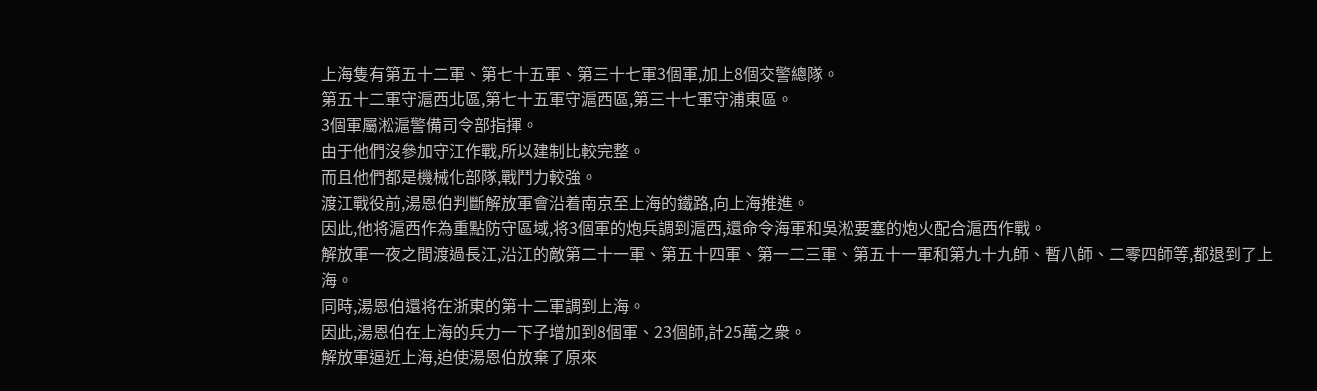上海隻有第五十二軍、第七十五軍、第三十七軍3個軍,加上8個交警總隊。
第五十二軍守滬西北區,第七十五軍守滬西區,第三十七軍守浦東區。
3個軍屬淞滬警備司令部指揮。
由于他們沒參加守江作戰,所以建制比較完整。
而且他們都是機械化部隊,戰鬥力較強。
渡江戰役前,湯恩伯判斷解放軍會沿着南京至上海的鐵路,向上海推進。
因此,他将滬西作為重點防守區域,将3個軍的炮兵調到滬西,還命令海軍和吳淞要塞的炮火配合滬西作戰。
解放軍一夜之間渡過長江,沿江的敵第二十一軍、第五十四軍、第一二三軍、第五十一軍和第九十九師、暫八師、二零四師等,都退到了上海。
同時,湯恩伯還将在浙東的第十二軍調到上海。
因此,湯恩伯在上海的兵力一下子增加到8個軍、23個師,計25萬之衆。
解放軍逼近上海,迫使湯恩伯放棄了原來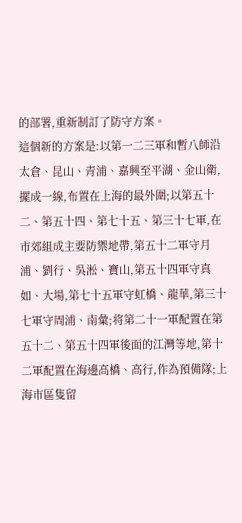的部署,重新制訂了防守方案。
這個新的方案是:以第一二三軍和暫八師沿太倉、昆山、青浦、嘉興至平湖、金山衛,擺成一線,布置在上海的最外圍;以第五十二、第五十四、第七十五、第三十七軍,在市郊組成主要防禦地帶,第五十二軍守月浦、劉行、吳淞、寶山,第五十四軍守真如、大場,第七十五軍守虹橋、龍華,第三十七軍守周浦、南彙;将第二十一軍配置在第五十二、第五十四軍後面的江灣等地,第十二軍配置在海邊高橋、高行,作為預備隊;上海市區隻留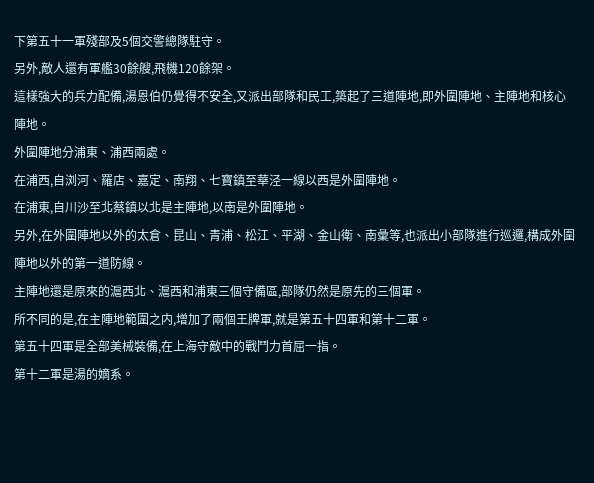下第五十一軍殘部及5個交警總隊駐守。
另外,敵人還有軍艦30餘艘,飛機120餘架。
這樣強大的兵力配備,湯恩伯仍覺得不安全,又派出部隊和民工,築起了三道陣地,即外圍陣地、主陣地和核心陣地。
外圍陣地分浦東、浦西兩處。
在浦西,自浏河、羅店、嘉定、南翔、七寶鎮至華泾一線以西是外圍陣地。
在浦東,自川沙至北蔡鎮以北是主陣地,以南是外圍陣地。
另外,在外圍陣地以外的太倉、昆山、青浦、松江、平湖、金山衛、南彙等,也派出小部隊進行巡邏,構成外圍陣地以外的第一道防線。
主陣地還是原來的滬西北、滬西和浦東三個守備區,部隊仍然是原先的三個軍。
所不同的是,在主陣地範圍之内,增加了兩個王牌軍,就是第五十四軍和第十二軍。
第五十四軍是全部美械裝備,在上海守敵中的戰鬥力首屈一指。
第十二軍是湯的嫡系。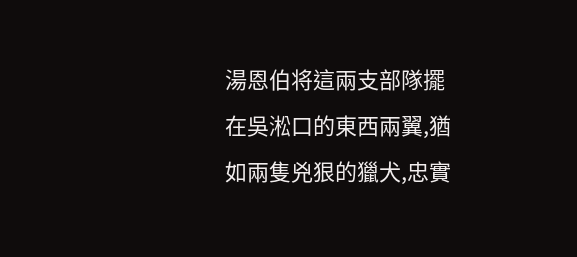湯恩伯将這兩支部隊擺在吳淞口的東西兩翼,猶如兩隻兇狠的獵犬,忠實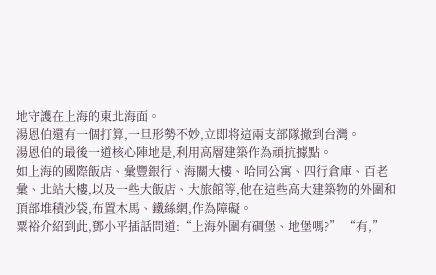地守護在上海的東北海面。
湯恩伯還有一個打算,一旦形勢不妙,立即将這兩支部隊撤到台灣。
湯恩伯的最後一道核心陣地是,利用高層建築作為頑抗據點。
如上海的國際飯店、彙豐銀行、海關大樓、哈同公寓、四行倉庫、百老彙、北站大樓,以及一些大飯店、大旅館等,他在這些高大建築物的外圍和頂部堆積沙袋,布置木馬、鐵絲網,作為障礙。
粟裕介紹到此,鄧小平插話問道:“上海外圍有碉堡、地堡嗎?” “有,”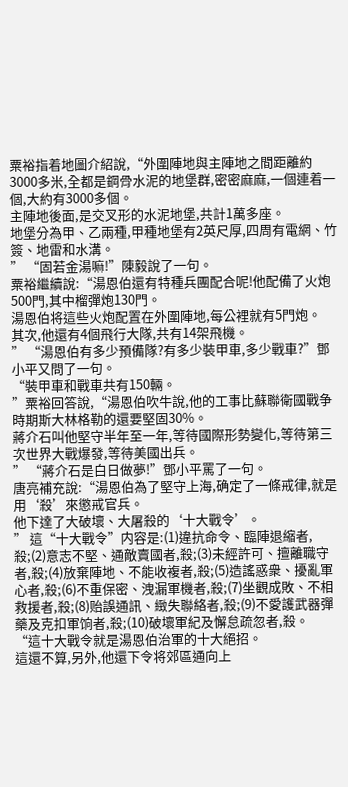粟裕指着地圖介紹說,“外圍陣地與主陣地之間距離約3000多米,全都是鋼骨水泥的地堡群,密密麻麻,一個連着一個,大約有3000多個。
主陣地後面,是交叉形的水泥地堡,共計1萬多座。
地堡分為甲、乙兩種,甲種地堡有2英尺厚,四周有電網、竹簽、地雷和水溝。
” “固若金湯嘛!”陳毅說了一句。
粟裕繼續說:“湯恩伯還有特種兵團配合呢!他配備了火炮500門,其中榴彈炮130門。
湯恩伯将這些火炮配置在外圍陣地,每公裡就有5門炮。
其次,他還有4個飛行大隊,共有14架飛機。
” “湯恩伯有多少預備隊?有多少裝甲車,多少戰車?”鄧小平又問了一句。
“裝甲車和戰車共有150輛。
”粟裕回答說,“湯恩伯吹牛說,他的工事比蘇聯衛國戰争時期斯大林格勒的還要堅固30%。
蔣介石叫他堅守半年至一年,等待國際形勢變化,等待第三次世界大戰爆發,等待美國出兵。
” “蔣介石是白日做夢!”鄧小平罵了一句。
唐亮補充說:“湯恩伯為了堅守上海,确定了一條戒律,就是用‘殺’來懲戒官兵。
他下達了大破壞、大屠殺的‘十大戰令’。
” 這“十大戰令”内容是:(1)違抗命令、臨陣退縮者,殺;(2)意志不堅、通敵賣國者,殺;(3)未經許可、擅離職守者,殺;(4)放棄陣地、不能收複者,殺;(5)造謠惑衆、擾亂軍心者,殺;(6)不重保密、洩漏軍機者,殺;(7)坐觀成敗、不相救援者,殺;(8)贻誤通訊、緻失聯絡者,殺;(9)不愛護武器彈藥及克扣軍饷者,殺;(10)破壞軍紀及懈怠疏忽者,殺。
“這十大戰令就是湯恩伯治軍的十大絕招。
這還不算,另外,他還下令将郊區通向上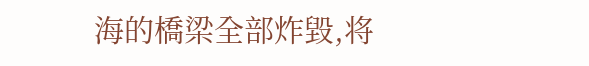海的橋梁全部炸毀,将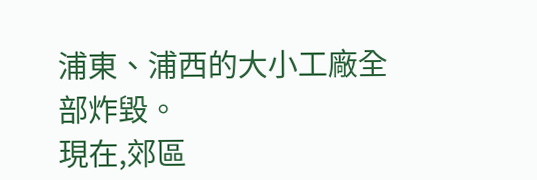浦東、浦西的大小工廠全部炸毀。
現在,郊區